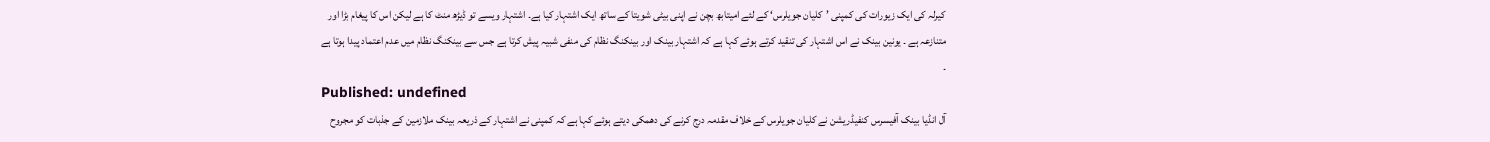کیرلہ کی ایک زیورات کی کمپنی ’کلیان جویلرس‘ کے لئے امیتابھ بچن نے اپنی بیٹی شویتا کے ساتھ ایک اشتہار کیا ہے۔ اشتہار ویسے تو ڈیڑھ منٹ کا ہے لیکن اس کا پیغام بڑا اور متنازعہ ہے ۔ یونین بینک نے اس اشتہار کی تنقید کرتے ہوئے کہا ہے کہ اشتہار بینک اور بینکنگ نظام کی منفی شبیہ پیش کرتا ہے جس سے بینکنگ نظام میں عدم اعتماد پیدا ہوتا ہے ۔
Published: undefined
آل انڈیا بینک آفیسرس کنفیڈریشن نے کلیان جویلرس کے خلاف مقدمہ درج کرنے کی دھمکی دیتے ہوئے کہا ہے کہ کمپنی نے اشتہار کے ذریعہ بینک ملازمین کے جذبات کو مجروح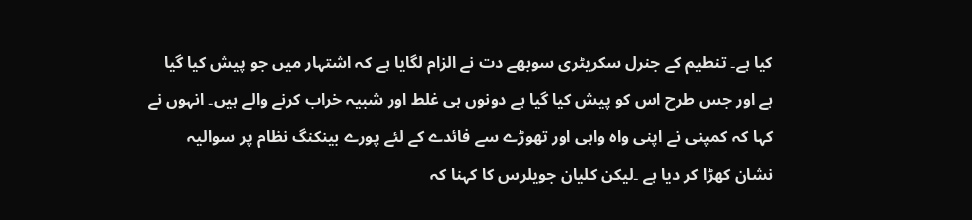کیا ہے۔ تنطیم کے جنرل سکریٹری سوبھے دت نے الزام لگایا ہے کہ اشتہار میں جو پیش کیا گیا ہے اور جس طرح اس کو پیش کیا گیا ہے دونوں ہی غلط اور شبیہ خراب کرنے والے ہیں۔ انہوں نے کہا کہ کمپنی نے اپنی واہ واہی اور تھوڑے سے فائدے کے لئے پورے بینکنگ نظام پر سوالیہ نشان کھڑا کر دیا ہے ۔لیکن کلیان جویلرس کا کہنا کہ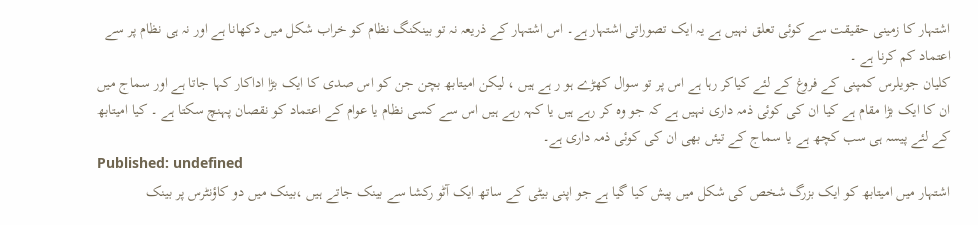اشتہار کا زمینی حقیقت سے کوئی تعلق نہیں ہے یہ ایک تصوراتی اشتہار ہے۔ اس اشتہار کے ذریعہ نہ تو بینکنگ نظام کو خراب شکل میں دکھانا ہے اور نہ ہی نظام پر سے اعتماد کم کرنا ہے ۔
کلیان جویلرس کمپنی کے فروغ کے لئے کیاکر رہا ہے اس پر تو سوال کھڑے ہو ر ہے ہیں ، لیکن امیتابھ بچن جن کو اس صدی کا ایک بڑا اداکار کہا جاتا ہے اور سماج میں ان کا ایک بڑا مقام ہے کیا ان کی کوئی ذمہ داری نہیں ہے کہ جو وہ کر رہے ہیں یا کہہ رہے ہیں اس سے کسی نظام یا عوام کے اعتماد کو نقصان پہنچ سکتا ہے ۔ کیا امیتابھ کے لئے پیسہ ہی سب کچھ ہے یا سماج کے تیئں بھی ان کی کوئی ذمہ داری ہے۔
Published: undefined
اشتہار میں امیتابھ کو ایک بزرگ شخص کی شکل میں پیش کیا گیا ہے جو اپنی بیٹی کے ساتھ ایک آٹو رکشا سے بینک جاتے ہیں ،بینک میں دو کاؤنٹرس پر بینک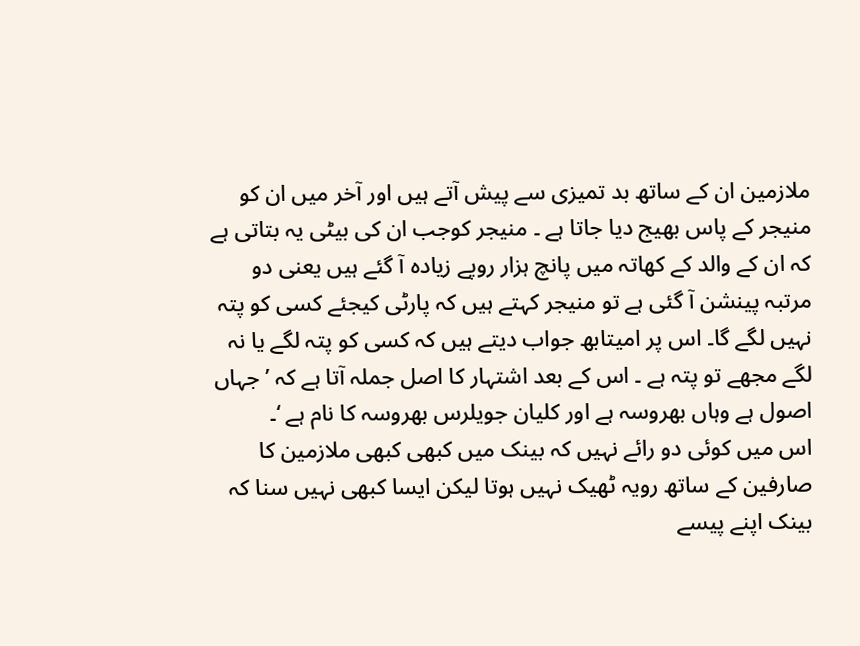ملازمین ان کے ساتھ بد تمیزی سے پیش آتے ہیں اور آخر میں ان کو منیجر کے پاس بھیج دیا جاتا ہے ۔ منیجر کوجب ان کی بیٹی یہ بتاتی ہے کہ ان کے والد کے کھاتہ میں پانچ ہزار روپے زیادہ آ گئے ہیں یعنی دو مرتبہ پینشن آ گئی ہے تو منیجر کہتے ہیں کہ پارٹی کیجئے کسی کو پتہ نہیں لگے گا۔ اس پر امیتابھ جواب دیتے ہیں کہ کسی کو پتہ لگے یا نہ لگے مجھے تو پتہ ہے ۔ اس کے بعد اشتہار کا اصل جملہ آتا ہے کہ ’جہاں اصول ہے وہاں بھروسہ ہے اور کلیان جویلرس بھروسہ کا نام ہے ‘۔
اس میں کوئی دو رائے نہیں کہ بینک میں کبھی کبھی ملازمین کا صارفین کے ساتھ رویہ ٹھیک نہیں ہوتا لیکن ایسا کبھی نہیں سنا کہ بینک اپنے پیسے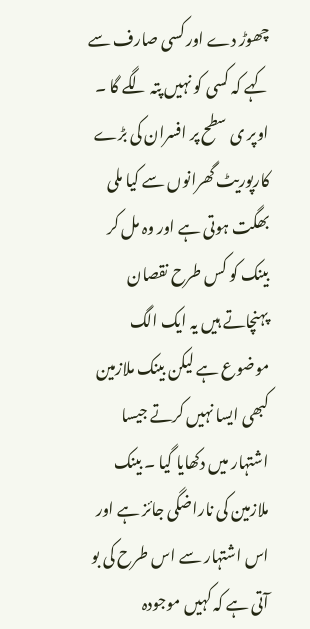چھوڑ دے اور کسی صارف سے کہے کہ کسی کو نہیں پتہ لگے گا ۔ اوپر ی سطح پر افسران کی بڑے کارپوریٹ گھرانوں سے کیا ملی بھگت ہوتی ہے اور وہ مل کر بینک کو کس طرح نقصان پہنچاتے ہیں یہ ایک الگ موضوع ہے لیکن بینک ملازمین کبھی ایسا نہیں کرتے جیسا اشتہار میں دکھایا گیا ۔ بینک ملازمین کی ناراضگی جائز ہے اور اس اشتہار سے اس طرح کی بو آتی ہے کہ کہیں موجودہ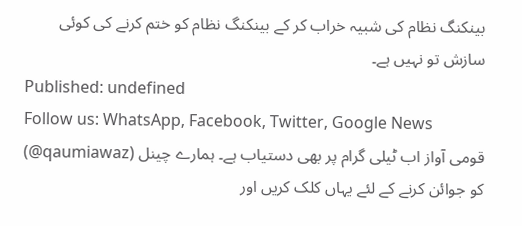بینکنگ نظام کی شبیہ خراب کر کے بینکنگ نظام کو ختم کرنے کی کوئی سازش تو نہیں ہے۔
Published: undefined
Follow us: WhatsApp, Facebook, Twitter, Google News
قومی آواز اب ٹیلی گرام پر بھی دستیاب ہے۔ ہمارے چینل (qaumiawaz@) کو جوائن کرنے کے لئے یہاں کلک کریں اور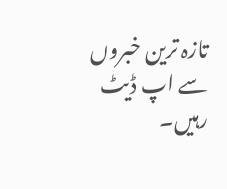تازہ ترین خبروں سے اپ ڈیٹ رہیں۔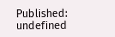Published: undefined